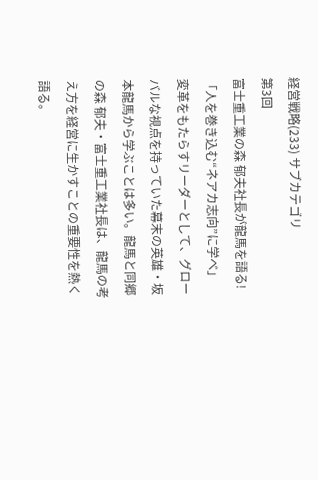経営戦略(233) サブカテゴリ
第3回
富士重工業の森 郁夫社長が龍馬を語る!「人を巻き込む“ネアカ志向”に学べ」
変革をもたらすリーダーとして、グローバルな視点を持っていた幕末の英雄・坂本龍馬から学ぶことは多い。龍馬と同郷の森 郁夫・富士重工業社長は、龍馬の考え方を経営に生かすことの重要性を熱く語る。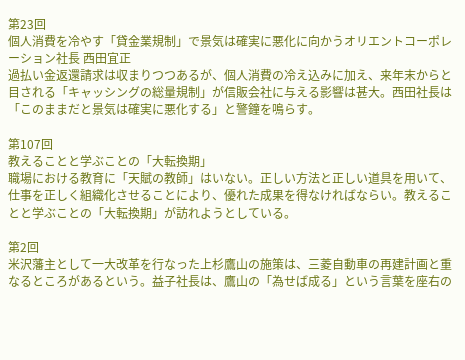第23回
個人消費を冷やす「貸金業規制」で景気は確実に悪化に向かうオリエントコーポレーション社長 西田宜正
過払い金返還請求は収まりつつあるが、個人消費の冷え込みに加え、来年末からと目される「キャッシングの総量規制」が信販会社に与える影響は甚大。西田社長は「このままだと景気は確実に悪化する」と警鐘を鳴らす。

第107回
教えることと学ぶことの「大転換期」
職場における教育に「天賦の教師」はいない。正しい方法と正しい道具を用いて、仕事を正しく組織化させることにより、優れた成果を得なければならい。教えることと学ぶことの「大転換期」が訪れようとしている。

第2回
米沢藩主として一大改革を行なった上杉鷹山の施策は、三菱自動車の再建計画と重なるところがあるという。益子社長は、鷹山の「為せば成る」という言葉を座右の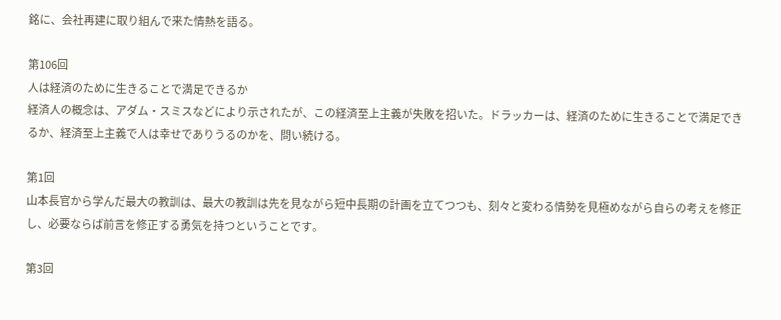銘に、会社再建に取り組んで来た情熱を語る。

第106回
人は経済のために生きることで満足できるか
経済人の概念は、アダム・スミスなどにより示されたが、この経済至上主義が失敗を招いた。ドラッカーは、経済のために生きることで満足できるか、経済至上主義で人は幸せでありうるのかを、問い続ける。

第1回
山本長官から学んだ最大の教訓は、最大の教訓は先を見ながら短中長期の計画を立てつつも、刻々と変わる情勢を見極めながら自らの考えを修正し、必要ならば前言を修正する勇気を持つということです。

第3回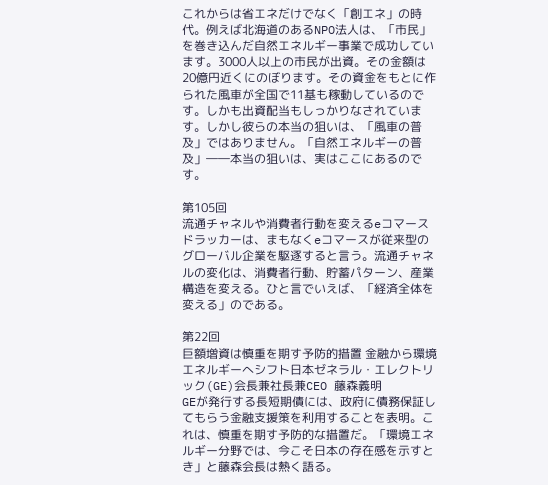これからは省エネだけでなく「創エネ」の時代。例えば北海道のあるNPO法人は、「市民」を巻き込んだ自然エネルギー事業で成功しています。3000人以上の市民が出資。その金額は20億円近くにのぼります。その資金をもとに作られた風車が全国で11基も稼動しているのです。しかも出資配当もしっかりなされています。しかし彼らの本当の狙いは、「風車の普及」ではありません。「自然エネルギーの普及」――本当の狙いは、実はここにあるのです。

第105回
流通チャネルや消費者行動を変えるeコマース
ドラッカーは、まもなくeコマースが従来型のグローバル企業を駆逐すると言う。流通チャネルの変化は、消費者行動、貯蓄パターン、産業構造を変える。ひと言でいえば、「経済全体を変える」のである。

第22回
巨額増資は慎重を期す予防的措置 金融から環境エネルギーへシフト日本ゼネラル・エレクトリック(GE)会長兼社長兼CEO 藤森義明
GEが発行する長短期債には、政府に債務保証してもらう金融支援策を利用することを表明。これは、慎重を期す予防的な措置だ。「環境エネルギー分野では、今こそ日本の存在感を示すとき」と藤森会長は熱く語る。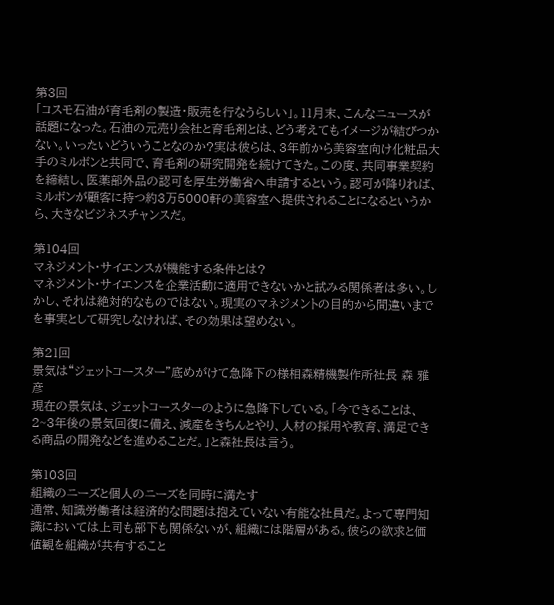第3回
「コスモ石油が育毛剤の製造・販売を行なうらしい」。11月末、こんなニュースが話題になった。石油の元売り会社と育毛剤とは、どう考えてもイメージが結びつかない。いったいどういうことなのか?実は彼らは、3年前から美容室向け化粧品大手のミルボンと共同で、育毛剤の研究開発を続けてきた。この度、共同事業契約を締結し、医薬部外品の認可を厚生労働省へ申請するという。認可が降りれば、ミルボンが顧客に持つ約3万5000軒の美容室へ提供されることになるというから、大きなビジネスチャンスだ。

第104回
マネジメント・サイエンスが機能する条件とは?
マネジメント・サイエンスを企業活動に適用できないかと試みる関係者は多い。しかし、それは絶対的なものではない。現実のマネジメントの目的から間違いまでを事実として研究しなければ、その効果は望めない。

第21回
景気は“ジェットコースター”底めがけて急降下の様相森精機製作所社長 森 雅彦
現在の景気は、ジェットコースターのように急降下している。「今できることは、2~3年後の景気回復に備え、減産をきちんとやり、人材の採用や教育、満足できる商品の開発などを進めることだ。」と森社長は言う。

第103回
組織のニーズと個人のニーズを同時に満たす
通常、知識労働者は経済的な問題は抱えていない有能な社員だ。よって専門知識においては上司も部下も関係ないが、組織には階層がある。彼らの欲求と価値観を組織が共有すること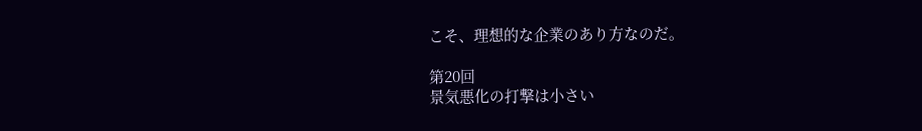こそ、理想的な企業のあり方なのだ。

第20回
景気悪化の打撃は小さい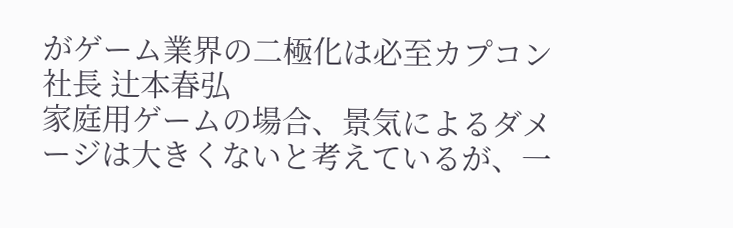がゲーム業界の二極化は必至カプコン社長 辻本春弘
家庭用ゲームの場合、景気によるダメージは大きくないと考えているが、一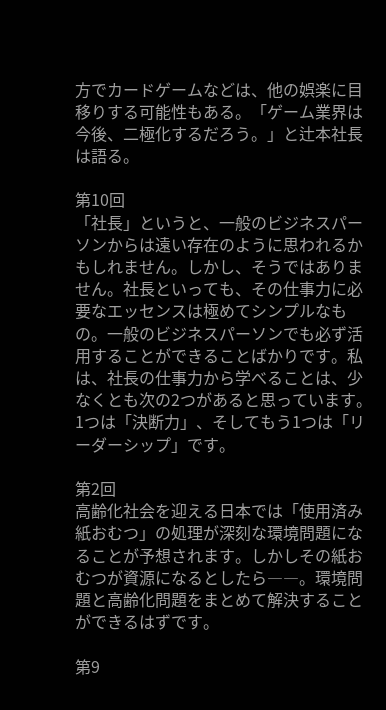方でカードゲームなどは、他の娯楽に目移りする可能性もある。「ゲーム業界は今後、二極化するだろう。」と辻本社長は語る。

第10回
「社長」というと、一般のビジネスパーソンからは遠い存在のように思われるかもしれません。しかし、そうではありません。社長といっても、その仕事力に必要なエッセンスは極めてシンプルなもの。一般のビジネスパーソンでも必ず活用することができることばかりです。私は、社長の仕事力から学べることは、少なくとも次の2つがあると思っています。1つは「決断力」、そしてもう1つは「リーダーシップ」です。

第2回
高齢化社会を迎える日本では「使用済み紙おむつ」の処理が深刻な環境問題になることが予想されます。しかしその紙おむつが資源になるとしたら――。環境問題と高齢化問題をまとめて解決することができるはずです。

第9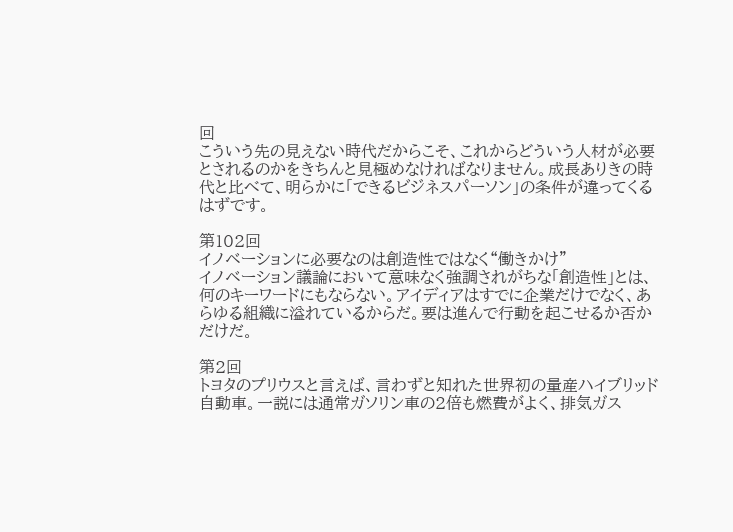回
こういう先の見えない時代だからこそ、これからどういう人材が必要とされるのかをきちんと見極めなければなりません。成長ありきの時代と比べて、明らかに「できるビジネスパーソン」の条件が違ってくるはずです。

第102回
イノベーションに必要なのは創造性ではなく“働きかけ”
イノベーション議論において意味なく強調されがちな「創造性」とは、何のキーワードにもならない。アイディアはすでに企業だけでなく、あらゆる組織に溢れているからだ。要は進んで行動を起こせるか否かだけだ。

第2回
トヨタのプリウスと言えば、言わずと知れた世界初の量産ハイブリッド自動車。一説には通常ガソリン車の2倍も燃費がよく、排気ガス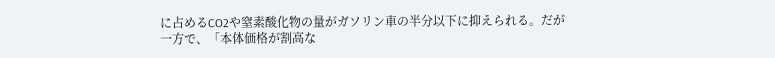に占めるCO2や窒素酸化物の量がガソリン車の半分以下に抑えられる。だが一方で、「本体価格が割高な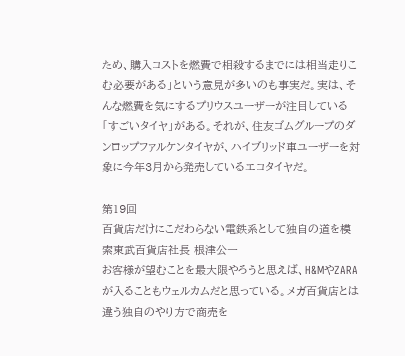ため、購入コストを燃費で相殺するまでには相当走りこむ必要がある」という意見が多いのも事実だ。実は、そんな燃費を気にするプリウスユーザーが注目している「すごいタイヤ」がある。それが、住友ゴムグループのダンロップファルケンタイヤが、ハイブリッド車ユーザーを対象に今年3月から発売しているエコタイヤだ。

第19回
百貨店だけにこだわらない電鉄系として独自の道を模索東武百貨店社長 根津公一
お客様が望むことを最大限やろうと思えば、H&MやZARAが入ることもウェルカムだと思っている。メガ百貨店とは違う独自のやり方で商売を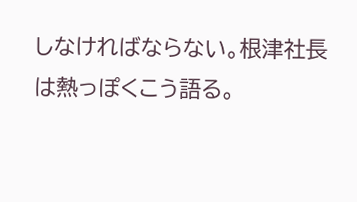しなければならない。根津社長は熱っぽくこう語る。